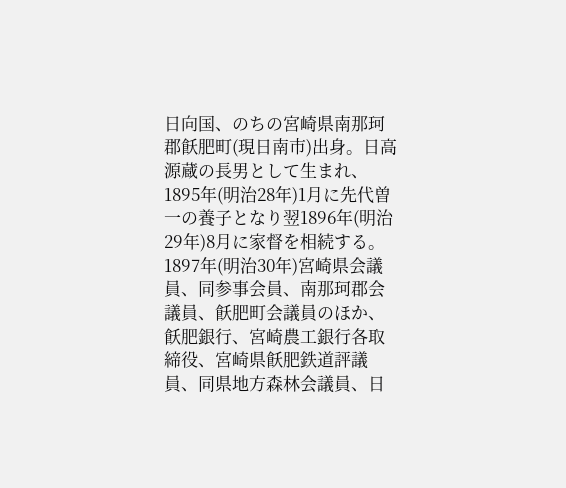日向国、のちの宮崎県南那珂郡飫肥町(現日南市)出身。日高源蔵の長男として生まれ、1895年(明治28年)1月に先代曽一の養子となり翌1896年(明治29年)8月に家督を相続する。
1897年(明治30年)宮崎県会議員、同参事会員、南那珂郡会議員、飫肥町会議員のほか、飫肥銀行、宮崎農工銀行各取締役、宮崎県飫肥鉄道評議員、同県地方森林会議員、日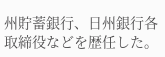州貯蓄銀行、日州銀行各取締役などを歴任した。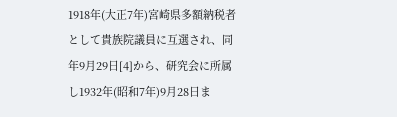1918年(大正7年)宮崎県多額納税者として貴族院議員に互選され、同年9月29日[4]から、研究会に所属し1932年(昭和7年)9月28日ま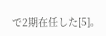で2期在任した[5]。